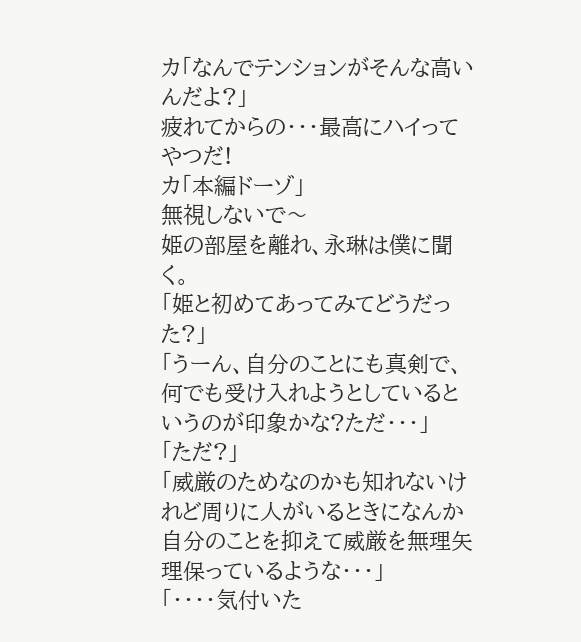カ「なんでテンションがそんな高いんだよ?」
疲れてからの・・・最高にハイってやつだ!
カ「本編ドーゾ」
無視しないで〜
姫の部屋を離れ、永琳は僕に聞く。
「姫と初めてあってみてどうだった?」
「うーん、自分のことにも真剣で、何でも受け入れようとしているというのが印象かな?ただ・・・」
「ただ?」
「威厳のためなのかも知れないけれど周りに人がいるときになんか自分のことを抑えて威厳を無理矢理保っているような・・・」
「・・・・気付いた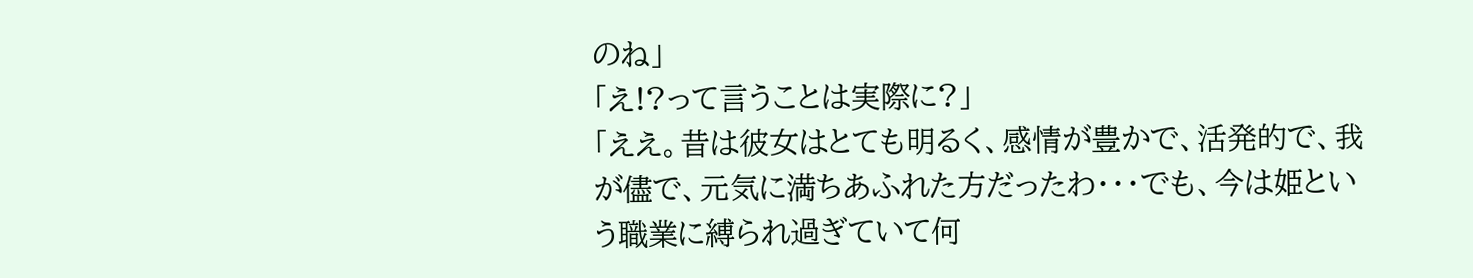のね」
「え!?って言うことは実際に?」
「ええ。昔は彼女はとても明るく、感情が豊かで、活発的で、我が儘で、元気に満ちあふれた方だったわ・・・でも、今は姫という職業に縛られ過ぎていて何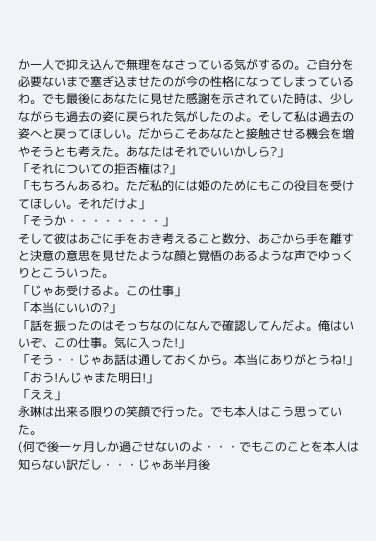か一人で抑え込んで無理をなさっている気がするの。ご自分を必要ないまで塞ぎ込ませたのが今の性格になってしまっているわ。でも最後にあなたに見せた感謝を示されていた時は、少しながらも過去の姿に戻られた気がしたのよ。そして私は過去の姿へと戻ってほしい。だからこそあなたと接触させる機会を増やそうとも考えた。あなたはそれでいいかしら?」
「それについての拒否権は?」
「もちろんあるわ。ただ私的には姫のためにもこの役目を受けてほしい。それだけよ」
「そうか・・・・・・・・」
そして彼はあごに手をおき考えること数分、あごから手を離すと決意の意思を見せたような顔と覚悟のあるような声でゆっくりとこういった。
「じゃあ受けるよ。この仕事」
「本当にいいの?」
「話を振ったのはそっちなのになんで確認してんだよ。俺はいいぞ、この仕事。気に入った!」
「そう・・じゃあ話は通しておくから。本当にありがとうね!」
「おう!んじゃまた明日!」
「ええ」
永琳は出来る限りの笑顔で行った。でも本人はこう思っていた。
(何で後一ヶ月しか過ごせないのよ・・・でもこのことを本人は知らない訳だし・・・じゃあ半月後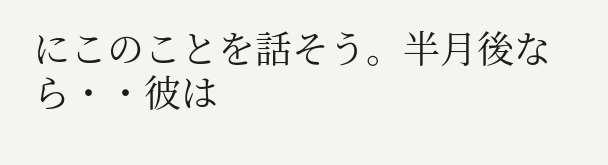にこのことを話そう。半月後なら・・彼は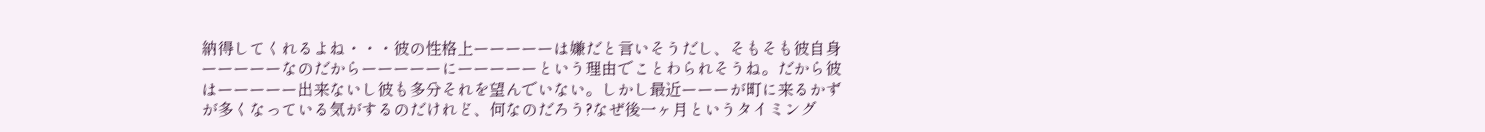納得してくれるよね・・・彼の性格上ーーーーーは嫌だと言いそうだし、そもそも彼自身ーーーーーなのだからーーーーーにーーーーーという理由でことわられそうね。だから彼はーーーーー出来ないし彼も多分それを望んでいない。しかし最近ーーーが町に来るかずが多くなっている気がするのだけれど、何なのだろう?なぜ後一ヶ月というタイミング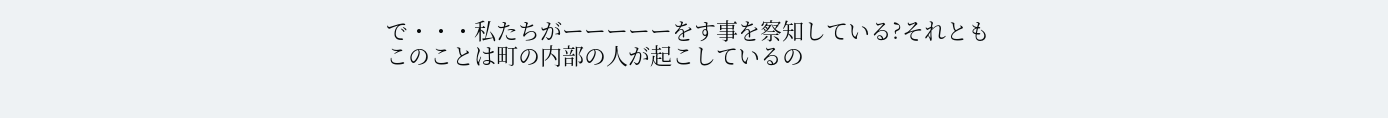で・・・私たちがーーーーーをす事を察知している?それともこのことは町の内部の人が起こしているの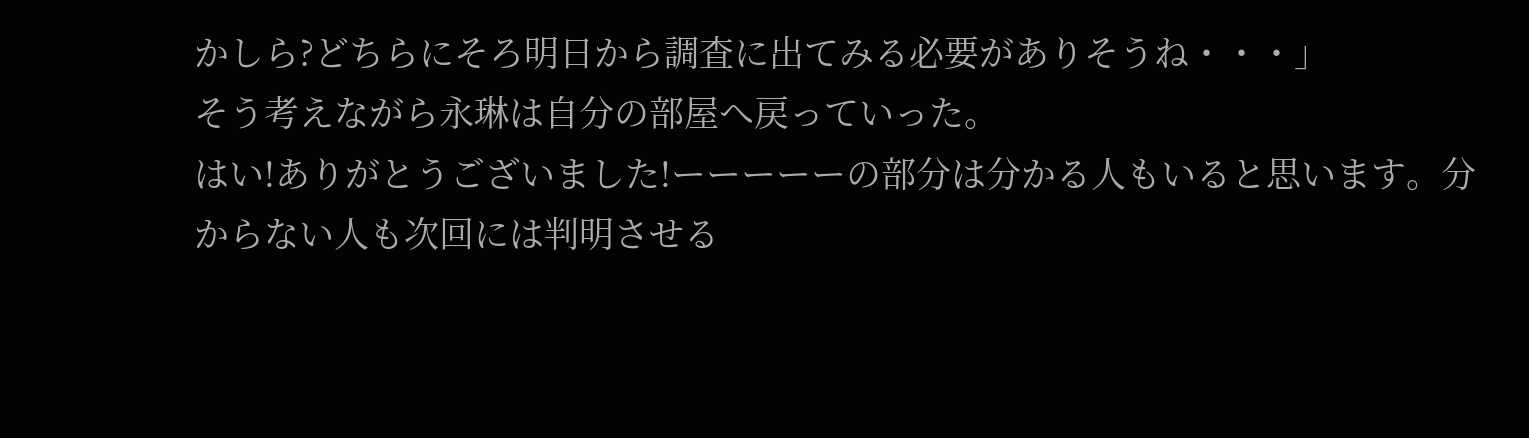かしら?どちらにそろ明日から調査に出てみる必要がありそうね・・・」
そう考えながら永琳は自分の部屋へ戻っていった。
はい!ありがとうございました!ーーーーーの部分は分かる人もいると思います。分からない人も次回には判明させる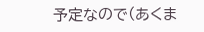予定なので(あくま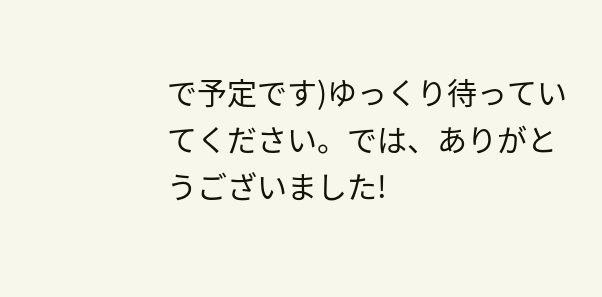で予定です)ゆっくり待っていてください。では、ありがとうございました!